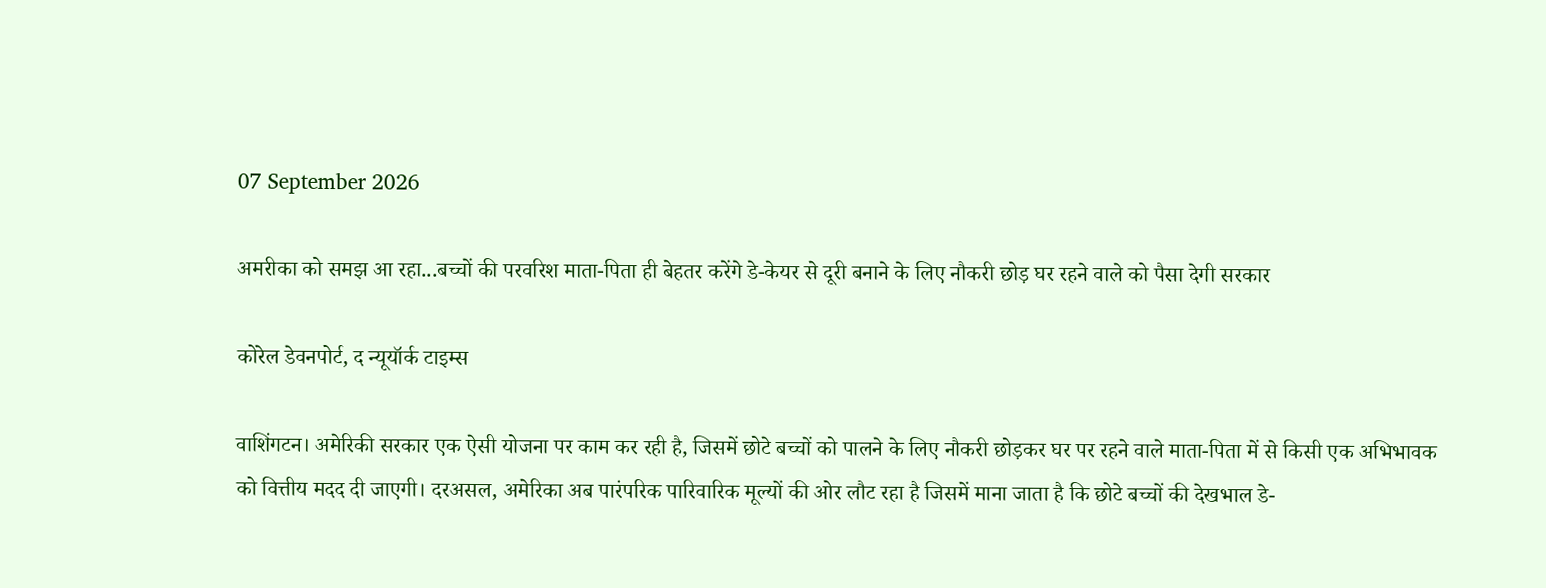07 September 2026

अमरीका को समझ आ रहा...बच्चों की परवरिश माता-पिता ही बेहतर करेंगे डे-केयर से दूरी बनाने के लिए नौकरी छोड़ घर रहने वाले को पैसा देगी सरकार

कोरेल डेवनपोर्ट, द न्यूयॉर्क टाइम्स

वाशिंगटन। अमेरिकी सरकार एक ऐसी योजना पर काम कर रही है, जिसमें छोटे बच्चों को पालने के लिए नौकरी छोड़कर घर पर रहने वाले माता-पिता में से किसी एक अभिभावक को वित्तीय मदद दी जाएगी। दरअसल, अमेरिका अब पारंपरिक पारिवारिक मूल्यों की ओर लौट रहा है जिसमें माना जाता है कि छोटे बच्चों की देखभाल डे-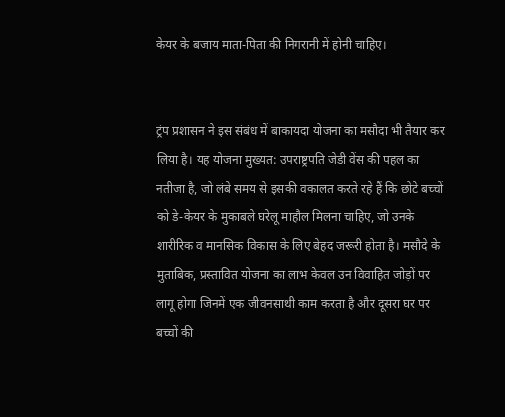केयर के बजाय माता-पिता की निगरानी में होनी चाहिए।


ट्रंप प्रशासन ने इस संबंध में बाकायदा योजना का मसौदा भी तैयार कर लिया है। यह योजना मुख्यत: उपराष्ट्रपति जेडी वेंस की पहल का नतीजा है, जो लंबे समय से इसकी वकालत करते रहे हैं कि छोटे बच्चों को डे-केयर के मुकाबले घरेलू माहौल मिलना चाहिए, जो उनके शारीरिक व मानसिक विकास के लिए बेहद जरूरी होता है। मसौदे के मुताबिक, प्रस्तावित योजना का लाभ केवल उन विवाहित जोड़ों पर लागू होगा जिनमें एक जीवनसाथी काम करता है और दूसरा घर पर बच्चों की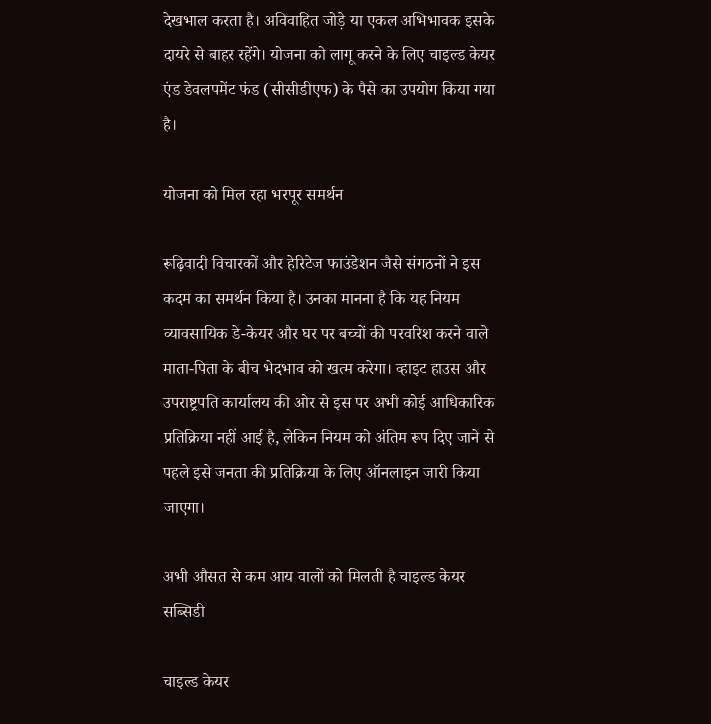देखभाल करता है। अविवाहित जोड़े या एकल अभिभावक इसके दायरे से बाहर रहेंगे। योजना को लागू करने के लिए चाइल्ड केयर एंड डेवलपमेंट फंड (सीसीडीएफ) के पैसे का उपयोग किया गया है।

योजना को मिल रहा भरपूर समर्थन

रूढ़िवादी विचारकों और हेरिटेज फाउंडेशन जैसे संगठनों ने इस कदम का समर्थन किया है। उनका मानना है कि यह नियम व्यावसायिक डे-केयर और घर पर बच्चों की परवरिश करने वाले माता-पिता के बीच भेदभाव को खत्म करेगा। व्हाइट हाउस और उपराष्ट्रपति कार्यालय की ओर से इस पर अभी कोई आधिकारिक प्रतिक्रिया नहीं आई है, लेकिन नियम को अंतिम रूप दिए जाने से पहले इसे जनता की प्रतिक्रिया के लिए ऑनलाइन जारी किया जाएगा।

अभी औसत से कम आय वालों को मिलती है चाइल्ड केयर सब्सिडी

चाइल्ड केयर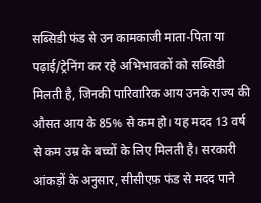सब्सिडी फंड से उन कामकाजी माता-पिता या पढ़ाई/ट्रेनिंग कर रहे अभिभावकों को सब्सिडी मिलती है, जिनकी पारिवारिक आय उनके राज्य की औसत आय के 85% से कम हो। यह मदद 13 वर्ष से कम उम्र के बच्चों के लिए मिलती है। सरकारी आंकड़ों के अनुसार, सीसीएफ़ फंड से मदद पाने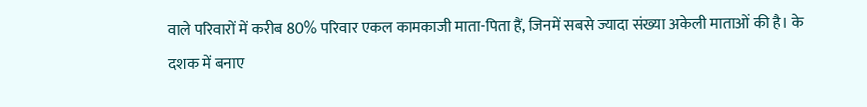वाले परिवारों में करीब 80% परिवार एकल कामकाजी माता-पिता हैं, जिनमें सबसे ज्यादा संख्या अकेली माताओं की है। के दशक में बनाए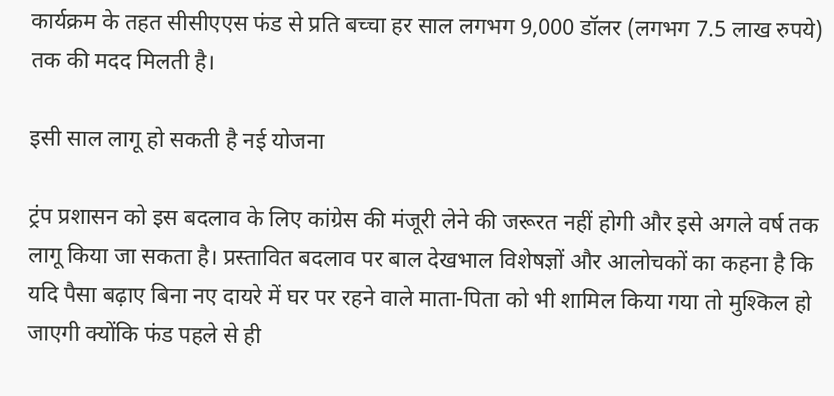कार्यक्रम के तहत सीसीएएस फंड से प्रति बच्चा हर साल लगभग 9,000 डॉलर (लगभग 7.5 लाख रुपये) तक की मदद मिलती है।

इसी साल लागू हो सकती है नई योजना

ट्रंप प्रशासन को इस बदलाव के लिए कांग्रेस की मंजूरी लेने की जरूरत नहीं होगी और इसे अगले वर्ष तक लागू किया जा सकता है। प्रस्तावित बदलाव पर बाल देखभाल विशेषज्ञों और आलोचकों का कहना है कि यदि पैसा बढ़ाए बिना नए दायरे में घर पर रहने वाले माता-पिता को भी शामिल किया गया तो मुश्किल हो जाएगी क्योंकि फंड पहले से ही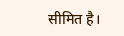सीमित है।